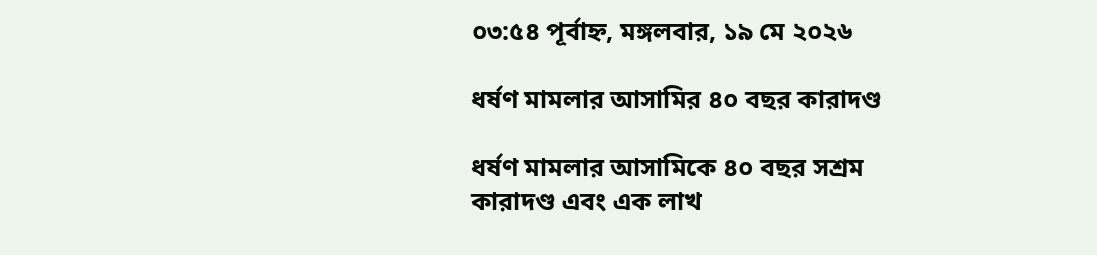০৩:৫৪ পূর্বাহ্ন, মঙ্গলবার, ১৯ মে ২০২৬

ধর্ষণ মামলার আসামির ৪০ বছর কারাদণ্ড

ধর্ষণ মামলার আসামিকে ৪০ বছর সশ্রম কারাদণ্ড এবং এক লাখ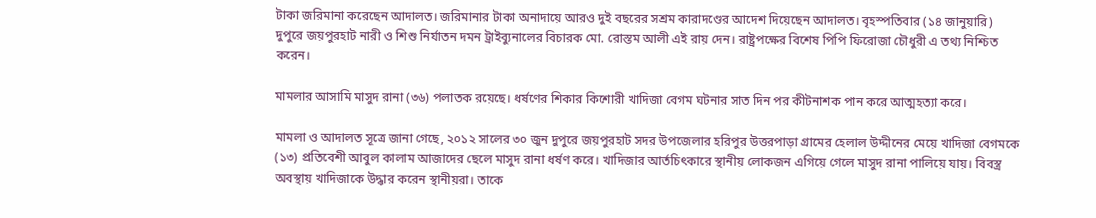টাকা জরিমানা করেছেন আদালত। জরিমানার টাকা অনাদায়ে আরও দুই বছরের সশ্রম কারাদণ্ডের আদেশ দিয়েছেন আদালত। বৃহস্পতিবার (১৪ জানুয়ারি) দুপুরে জয়পুরহাট নারী ও শিশু নির্যাতন দমন ট্রাইব্যুনালের বিচারক মো. রোস্তম আলী এই রায় দেন। রাষ্ট্রপক্ষের বিশেষ পিপি ফিরোজা চৌধুরী এ তথ্য নিশ্চিত করেন।

মামলার আসামি মাসুদ রানা (৩৬) পলাতক রয়েছে। ধর্ষণের শিকার কিশোরী খাদিজা বেগম ঘটনার সাত দিন পর কীটনাশক পান করে আত্মহত্যা করে।

মামলা ও আদালত সূত্রে জানা গেছে, ২০১২ সালের ৩০ জুন দুপুরে জয়পুরহাট সদর উপজেলার হরিপুর উত্তরপাড়া গ্রামের হেলাল উদ্দীনের মেয়ে খাদিজা বেগমকে (১৩) প্রতিবেশী আবুল কালাম আজাদের ছেলে মাসুদ রানা ধর্ষণ করে। খাদিজার আর্তচিৎকারে স্থানীয় লোকজন এগিয়ে গেলে মাসুদ রানা পালিয়ে যায়। বিবস্ত্র অবস্থায় খাদিজাকে উদ্ধার করেন স্থানীয়রা। তাকে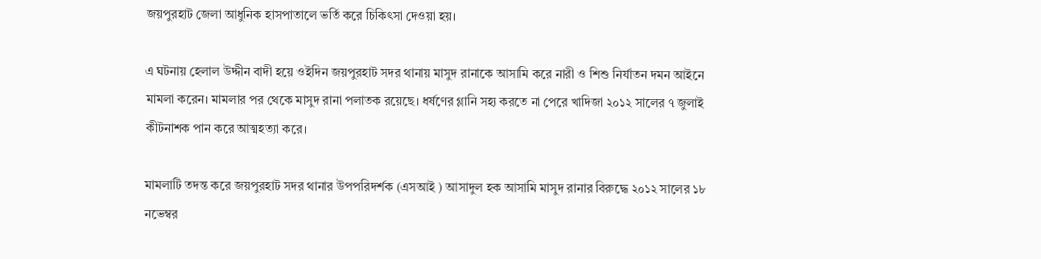জয়পুরহাট জেলা আধুনিক হাসপাতালে ভর্তি করে চিকিৎসা দেওয়া হয়।

এ ঘটনায় হেলাল উদ্দীন বাদী হয়ে ওইদিন জয়পুরহাট সদর থানায় মাসুদ রানাকে আসামি করে নারী ও শিশু নির্যাতন দমন আইনে মামলা করেন। মামলার পর থেকে মাসুদ রানা পলাতক রয়েছে। ধর্ষণের গ্লানি সহ্য করতে না পেরে খাদিজা ২০১২ সালের ৭ জুলাই কীটনাশক পান করে আত্মহত্যা করে।

মামলাটি তদন্ত করে জয়পুরহাট সদর থানার উপপরিদর্শক (এসআই ) আসাদুল হক আসামি মাসুদ রানার বিরুদ্ধে ২০১২ সালের ১৮ নভেম্বর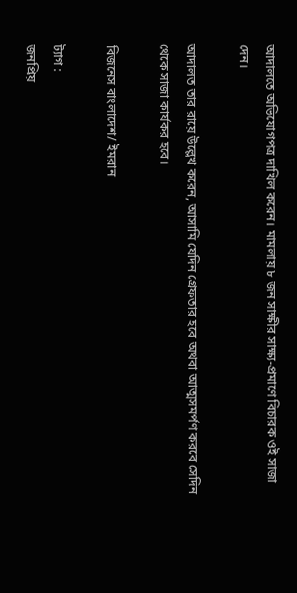আদালতে অভিযোগপত্র দাখিল করেন। মামলায় ৮ জন সাক্ষীর সাক্ষ্য-প্রমাণে বিচারক ওই সাজা দেন।

আদালত তার রায়ে উল্লেখ করেন, আসামি যেদিন গ্রেফতার হবে অথবা আত্মসমর্পণ করবে সেদিন থেকে সাজা কার্যকর হবে।

বিজনেস বাংলাদেশ/ ইমরান

ট্যাগ :
জনপ্রিয়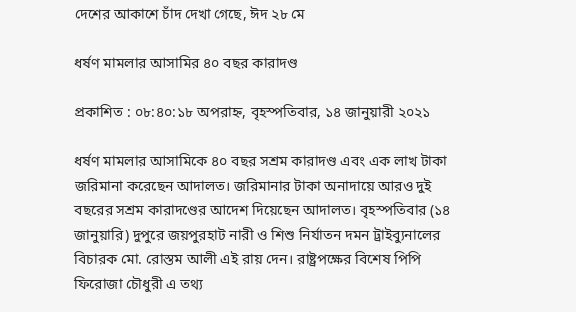দেশের আকাশে চাঁদ দেখা গেছে, ঈদ ২৮ মে

ধর্ষণ মামলার আসামির ৪০ বছর কারাদণ্ড

প্রকাশিত : ০৮:৪০:১৮ অপরাহ্ন, বৃহস্পতিবার, ১৪ জানুয়ারী ২০২১

ধর্ষণ মামলার আসামিকে ৪০ বছর সশ্রম কারাদণ্ড এবং এক লাখ টাকা জরিমানা করেছেন আদালত। জরিমানার টাকা অনাদায়ে আরও দুই বছরের সশ্রম কারাদণ্ডের আদেশ দিয়েছেন আদালত। বৃহস্পতিবার (১৪ জানুয়ারি) দুপুরে জয়পুরহাট নারী ও শিশু নির্যাতন দমন ট্রাইব্যুনালের বিচারক মো. রোস্তম আলী এই রায় দেন। রাষ্ট্রপক্ষের বিশেষ পিপি ফিরোজা চৌধুরী এ তথ্য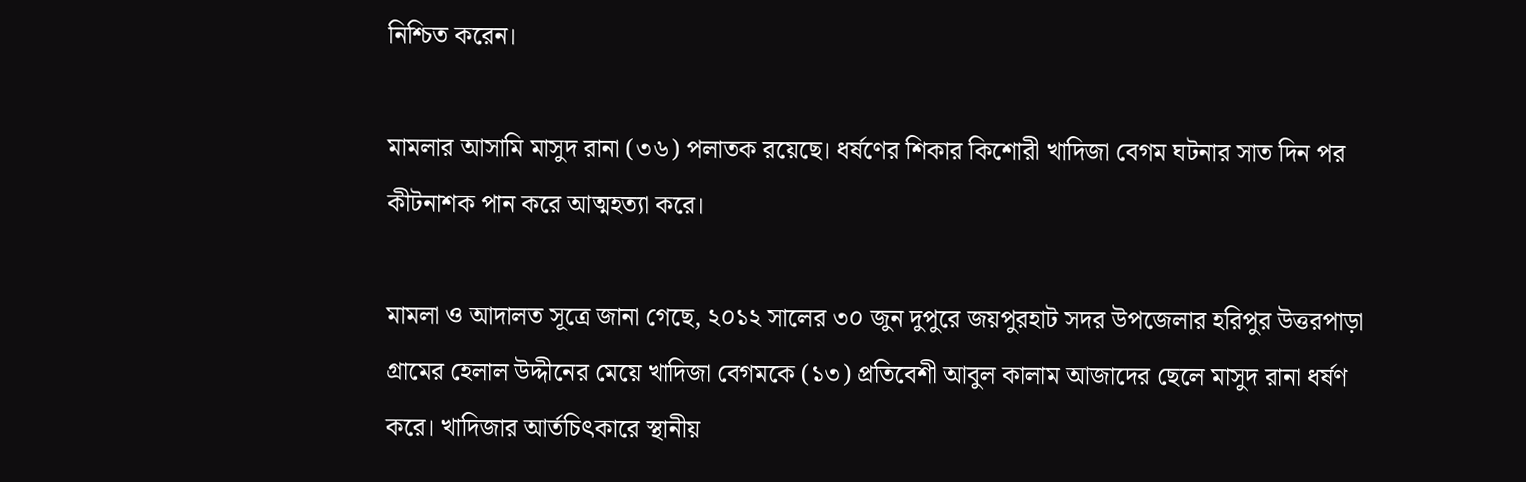নিশ্চিত করেন।

মামলার আসামি মাসুদ রানা (৩৬) পলাতক রয়েছে। ধর্ষণের শিকার কিশোরী খাদিজা বেগম ঘটনার সাত দিন পর কীটনাশক পান করে আত্মহত্যা করে।

মামলা ও আদালত সূত্রে জানা গেছে, ২০১২ সালের ৩০ জুন দুপুরে জয়পুরহাট সদর উপজেলার হরিপুর উত্তরপাড়া গ্রামের হেলাল উদ্দীনের মেয়ে খাদিজা বেগমকে (১৩) প্রতিবেশী আবুল কালাম আজাদের ছেলে মাসুদ রানা ধর্ষণ করে। খাদিজার আর্তচিৎকারে স্থানীয়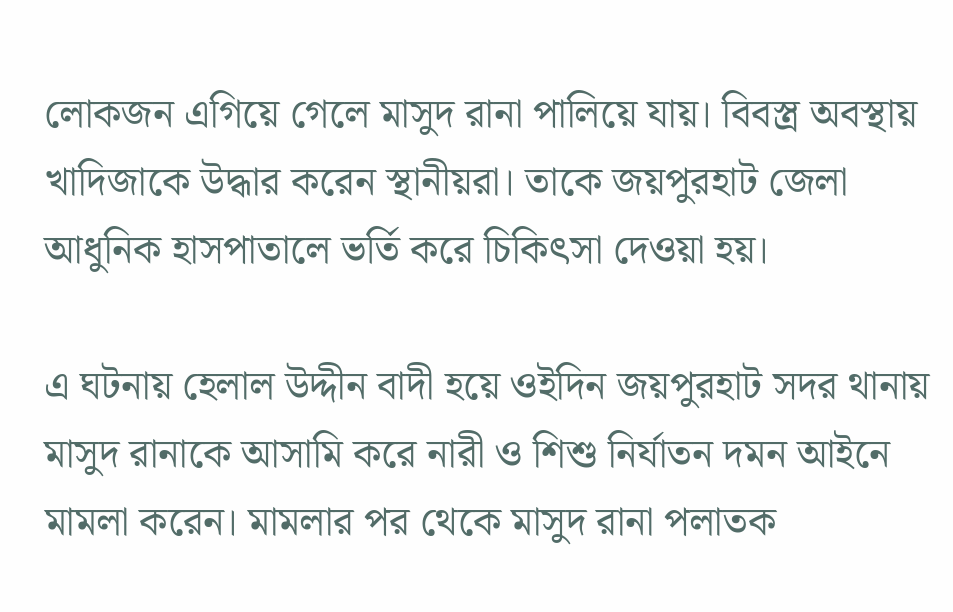লোকজন এগিয়ে গেলে মাসুদ রানা পালিয়ে যায়। বিবস্ত্র অবস্থায় খাদিজাকে উদ্ধার করেন স্থানীয়রা। তাকে জয়পুরহাট জেলা আধুনিক হাসপাতালে ভর্তি করে চিকিৎসা দেওয়া হয়।

এ ঘটনায় হেলাল উদ্দীন বাদী হয়ে ওইদিন জয়পুরহাট সদর থানায় মাসুদ রানাকে আসামি করে নারী ও শিশু নির্যাতন দমন আইনে মামলা করেন। মামলার পর থেকে মাসুদ রানা পলাতক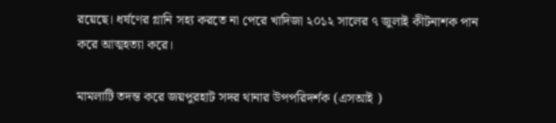রয়েছে। ধর্ষণের গ্লানি সহ্য করতে না পেরে খাদিজা ২০১২ সালের ৭ জুলাই কীটনাশক পান করে আত্মহত্যা করে।

মামলাটি তদন্ত করে জয়পুরহাট সদর থানার উপপরিদর্শক (এসআই )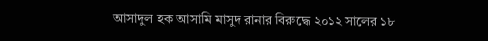আসাদুল হক আসামি মাসুদ রানার বিরুদ্ধে ২০১২ সালের ১৮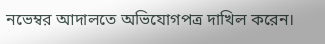নভেম্বর আদালতে অভিযোগপত্র দাখিল করেন।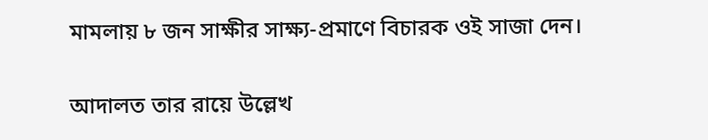মামলায় ৮ জন সাক্ষীর সাক্ষ্য-প্রমাণে বিচারক ওই সাজা দেন।

আদালত তার রায়ে উল্লেখ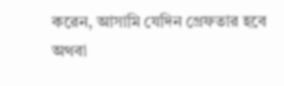করেন, আসামি যেদিন গ্রেফতার হবে অথবা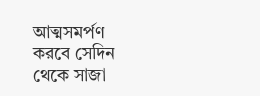আত্মসমর্পণ করবে সেদিন থেকে সাজা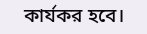কার্যকর হবে।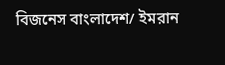বিজনেস বাংলাদেশ/ ইমরান